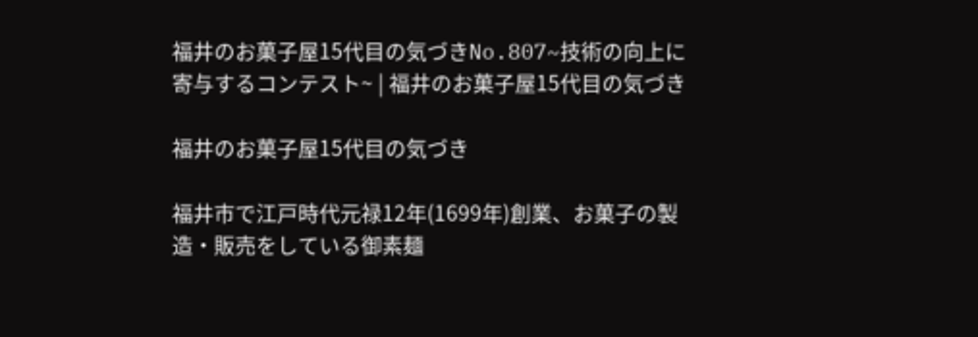福井のお菓子屋15代目の気づきNo.807~技術の向上に寄与するコンテスト~ | 福井のお菓子屋15代目の気づき

福井のお菓子屋15代目の気づき

福井市で江戸時代元禄12年(1699年)創業、お菓子の製造・販売をしている御素麺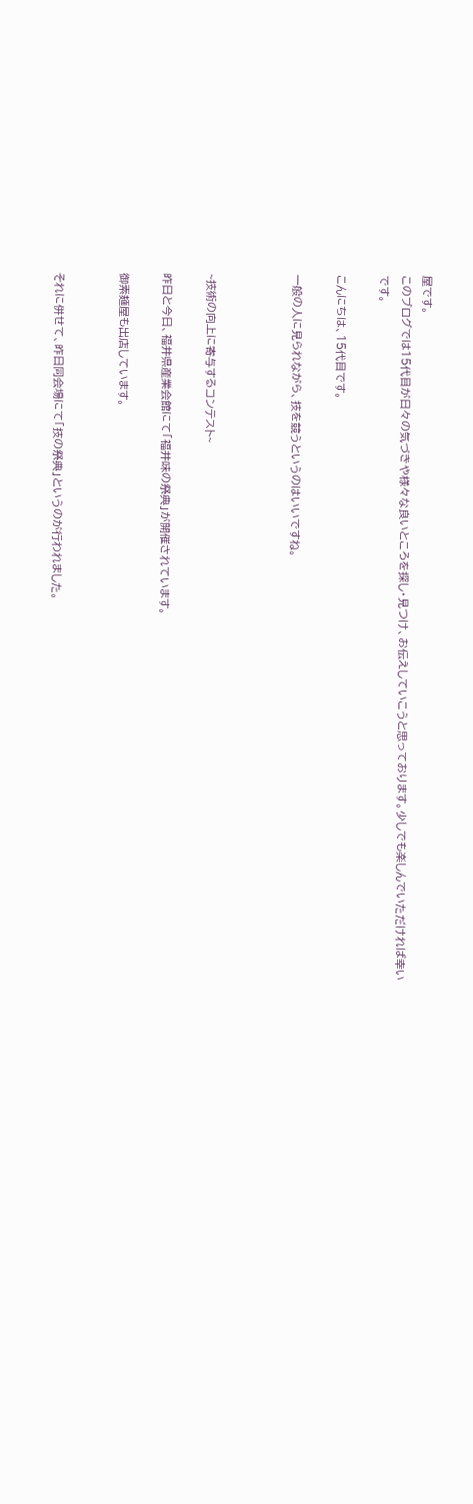屋です。
このブログでは15代目が日々の気づきや様々な良いところを探し・見つけ、お伝えしていこうと思っております。少しでも楽しんでいただければ幸いです。

こんにちは、15代目です。

一般の人に見られながら、技を競うというのはいいですね。



~技術の向上に寄与するコンテスト~

昨日と今日、福井県産業会館にて「福井味の祭典」が開催されています。

御素麺屋も出店しています。


それに併せて、昨日同会場にて「技の祭典」というのが行われました。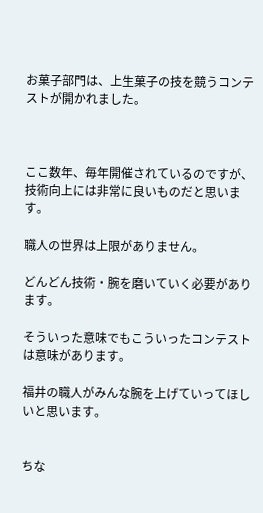お菓子部門は、上生菓子の技を競うコンテストが開かれました。



ここ数年、毎年開催されているのですが、技術向上には非常に良いものだと思います。

職人の世界は上限がありません。

どんどん技術・腕を磨いていく必要があります。

そういった意味でもこういったコンテストは意味があります。

福井の職人がみんな腕を上げていってほしいと思います。


ちな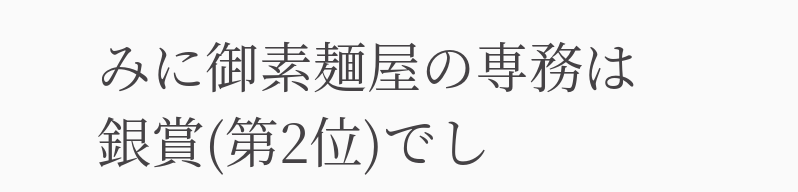みに御素麺屋の専務は銀賞(第2位)でし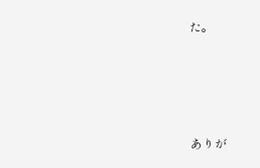た。




ありが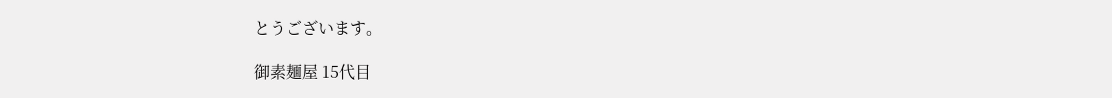とうございます。

御素麺屋 15代目